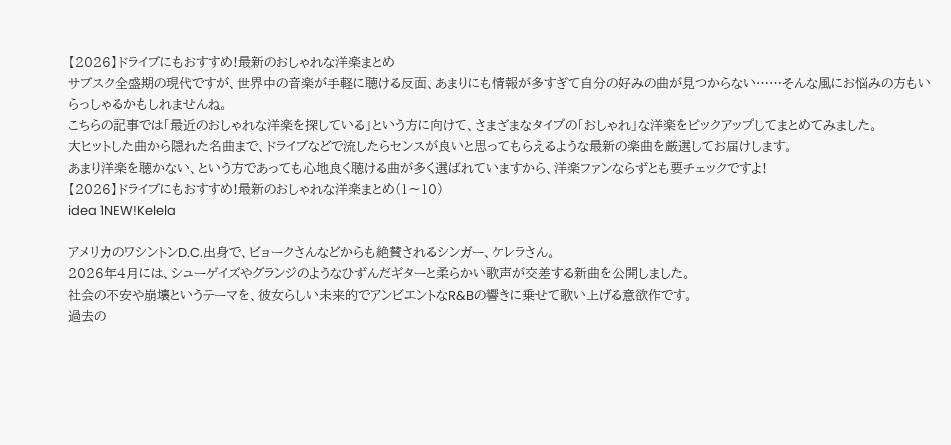【2026】ドライブにもおすすめ!最新のおしゃれな洋楽まとめ
サブスク全盛期の現代ですが、世界中の音楽が手軽に聴ける反面、あまりにも情報が多すぎて自分の好みの曲が見つからない……そんな風にお悩みの方もいらっしゃるかもしれませんね。
こちらの記事では「最近のおしゃれな洋楽を探している」という方に向けて、さまざまなタイプの「おしゃれ」な洋楽をピックアップしてまとめてみました。
大ヒットした曲から隠れた名曲まで、ドライブなどで流したらセンスが良いと思ってもらえるような最新の楽曲を厳選してお届けします。
あまり洋楽を聴かない、という方であっても心地良く聴ける曲が多く選ばれていますから、洋楽ファンならずとも要チェックですよ!
【2026】ドライブにもおすすめ!最新のおしゃれな洋楽まとめ(1〜10)
idea 1NEW!Kelela

アメリカのワシントンD.C.出身で、ビョークさんなどからも絶賛されるシンガー、ケレラさん。
2026年4月には、シューゲイズやグランジのようなひずんだギターと柔らかい歌声が交差する新曲を公開しました。
社会の不安や崩壊というテーマを、彼女らしい未来的でアンビエントなR&Bの響きに乗せて歌い上げる意欲作です。
過去の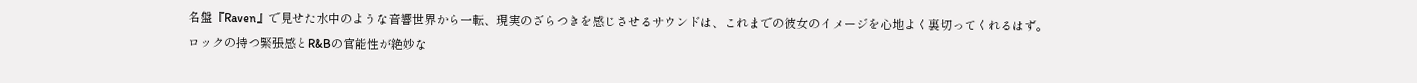名盤『Raven』で見せた水中のような音響世界から一転、現実のざらつきを感じさせるサウンドは、これまでの彼女のイメージを心地よく裏切ってくれるはず。
ロックの持つ緊張感とR&Bの官能性が絶妙な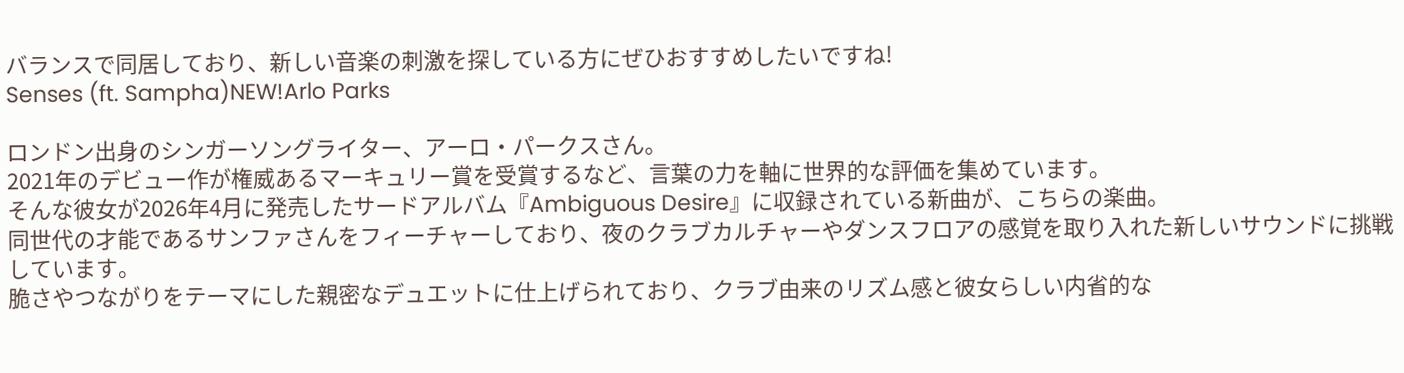バランスで同居しており、新しい音楽の刺激を探している方にぜひおすすめしたいですね!
Senses (ft. Sampha)NEW!Arlo Parks

ロンドン出身のシンガーソングライター、アーロ・パークスさん。
2021年のデビュー作が権威あるマーキュリー賞を受賞するなど、言葉の力を軸に世界的な評価を集めています。
そんな彼女が2026年4月に発売したサードアルバム『Ambiguous Desire』に収録されている新曲が、こちらの楽曲。
同世代の才能であるサンファさんをフィーチャーしており、夜のクラブカルチャーやダンスフロアの感覚を取り入れた新しいサウンドに挑戦しています。
脆さやつながりをテーマにした親密なデュエットに仕上げられており、クラブ由来のリズム感と彼女らしい内省的な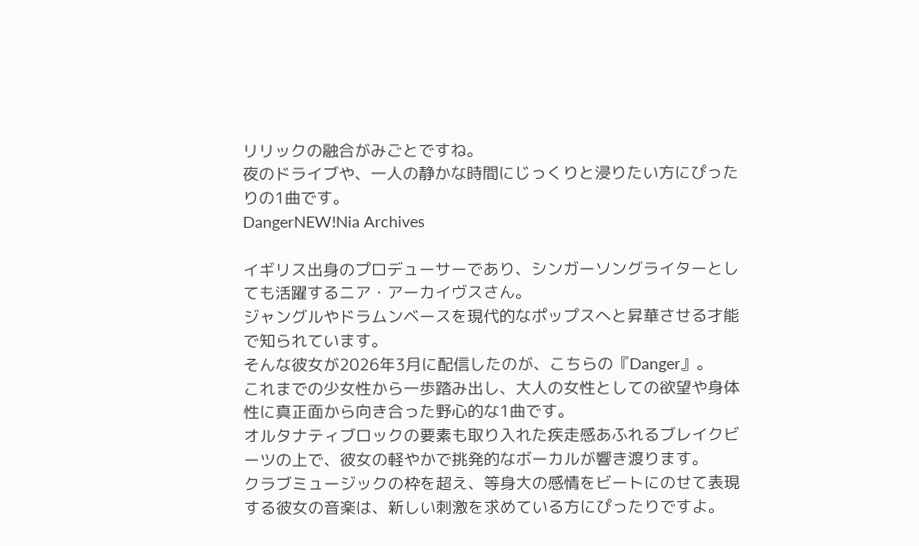リリックの融合がみごとですね。
夜のドライブや、一人の静かな時間にじっくりと浸りたい方にぴったりの1曲です。
DangerNEW!Nia Archives

イギリス出身のプロデューサーであり、シンガーソングライターとしても活躍するニア・アーカイヴスさん。
ジャングルやドラムンベースを現代的なポップスへと昇華させる才能で知られています。
そんな彼女が2026年3月に配信したのが、こちらの『Danger』。
これまでの少女性から一歩踏み出し、大人の女性としての欲望や身体性に真正面から向き合った野心的な1曲です。
オルタナティブロックの要素も取り入れた疾走感あふれるブレイクビーツの上で、彼女の軽やかで挑発的なボーカルが響き渡ります。
クラブミュージックの枠を超え、等身大の感情をビートにのせて表現する彼女の音楽は、新しい刺激を求めている方にぴったりですよ。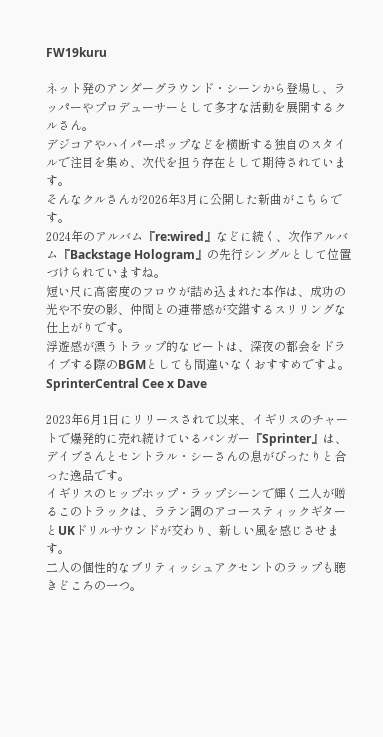FW19kuru

ネット発のアンダーグラウンド・シーンから登場し、ラッパーやプロデューサーとして多才な活動を展開するクルさん。
デジコアやハイパーポップなどを横断する独自のスタイルで注目を集め、次代を担う存在として期待されています。
そんなクルさんが2026年3月に公開した新曲がこちらです。
2024年のアルバム『re:wired』などに続く、次作アルバム『Backstage Hologram』の先行シングルとして位置づけられていますね。
短い尺に高密度のフロウが詰め込まれた本作は、成功の光や不安の影、仲間との連帯感が交錯するスリリングな仕上がりです。
浮遊感が漂うトラップ的なビートは、深夜の都会をドライブする際のBGMとしても間違いなくおすすめですよ。
SprinterCentral Cee x Dave

2023年6月1日にリリースされて以来、イギリスのチャートで爆発的に売れ続けているバンガー『Sprinter』は、デイブさんとセントラル・シーさんの息がぴったりと合った逸品です。
イギリスのヒップホップ・ラップシーンで輝く二人が贈るこのトラックは、ラテン調のアコースティックギターとUKドリルサウンドが交わり、新しい風を感じさせます。
二人の個性的なブリティッシュアクセントのラップも聴きどころの一つ。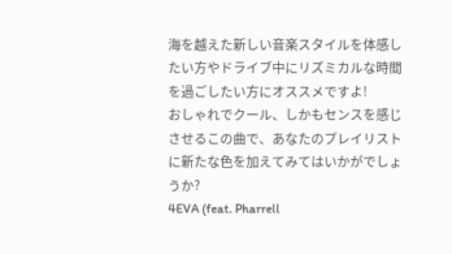海を越えた新しい音楽スタイルを体感したい方やドライブ中にリズミカルな時間を過ごしたい方にオススメですよ!
おしゃれでクール、しかもセンスを感じさせるこの曲で、あなたのプレイリストに新たな色を加えてみてはいかがでしょうか?
4EVA (feat. Pharrell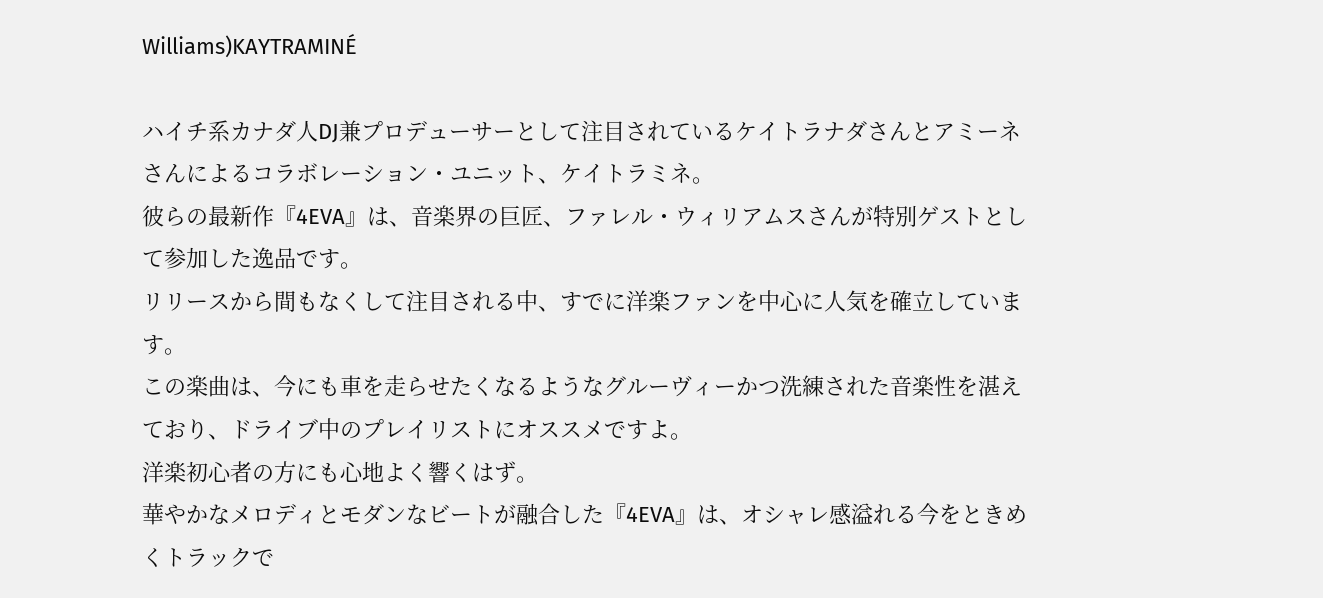Williams)KAYTRAMINÉ

ハイチ系カナダ人DJ兼プロデューサーとして注目されているケイトラナダさんとアミーネさんによるコラボレーション・ユニット、ケイトラミネ。
彼らの最新作『4EVA』は、音楽界の巨匠、ファレル・ウィリアムスさんが特別ゲストとして参加した逸品です。
リリースから間もなくして注目される中、すでに洋楽ファンを中心に人気を確立しています。
この楽曲は、今にも車を走らせたくなるようなグルーヴィーかつ洗練された音楽性を湛えており、ドライブ中のプレイリストにオススメですよ。
洋楽初心者の方にも心地よく響くはず。
華やかなメロディとモダンなビートが融合した『4EVA』は、オシャレ感溢れる今をときめくトラックで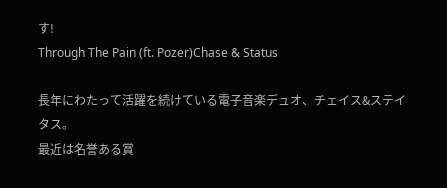す!
Through The Pain (ft. Pozer)Chase & Status

長年にわたって活躍を続けている電子音楽デュオ、チェイス&ステイタス。
最近は名誉ある賞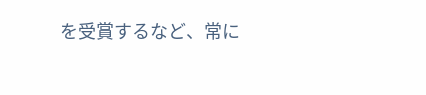を受賞するなど、常に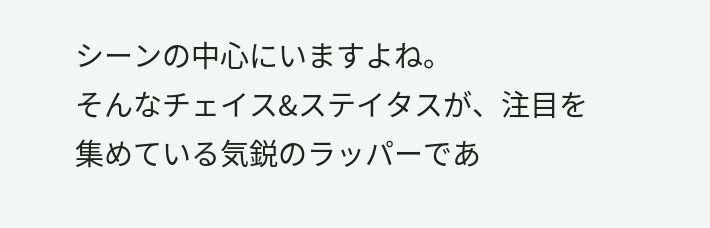シーンの中心にいますよね。
そんなチェイス&ステイタスが、注目を集めている気鋭のラッパーであ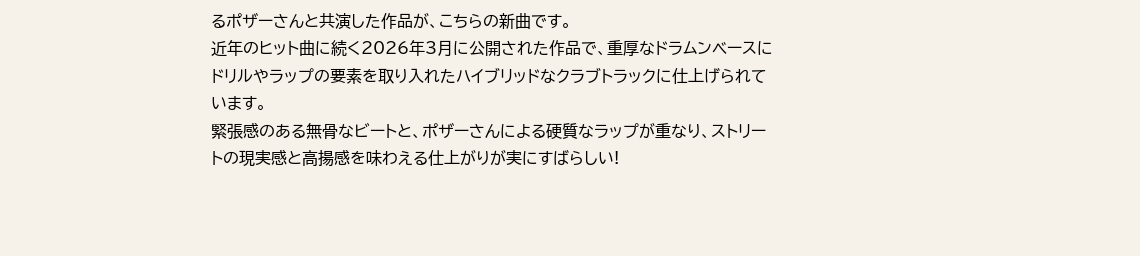るポザーさんと共演した作品が、こちらの新曲です。
近年のヒット曲に続く2026年3月に公開された作品で、重厚なドラムンベースにドリルやラップの要素を取り入れたハイブリッドなクラブトラックに仕上げられています。
緊張感のある無骨なビートと、ポザーさんによる硬質なラップが重なり、ストリートの現実感と高揚感を味わえる仕上がりが実にすばらしい!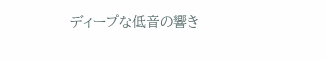ディープな低音の響き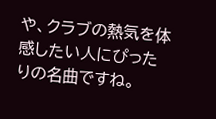や、クラブの熱気を体感したい人にぴったりの名曲ですね。